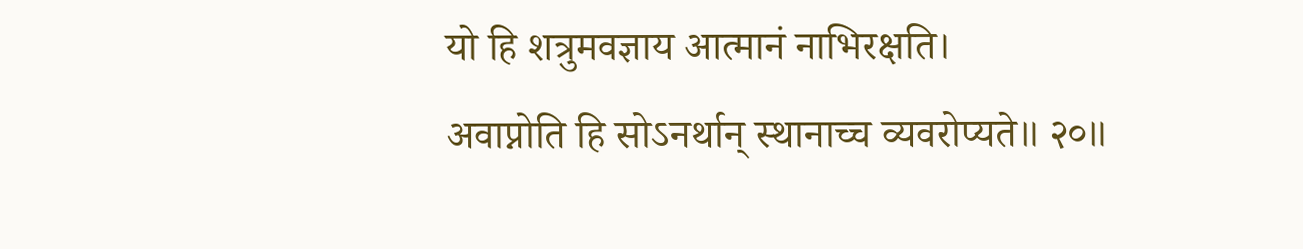यो हि शत्रुमवज्ञाय आत्मानं नाभिरक्षति।
अवाप्नोति हि सोऽनर्थान् स्थानाच्च व्यवरोप्यते॥ २०॥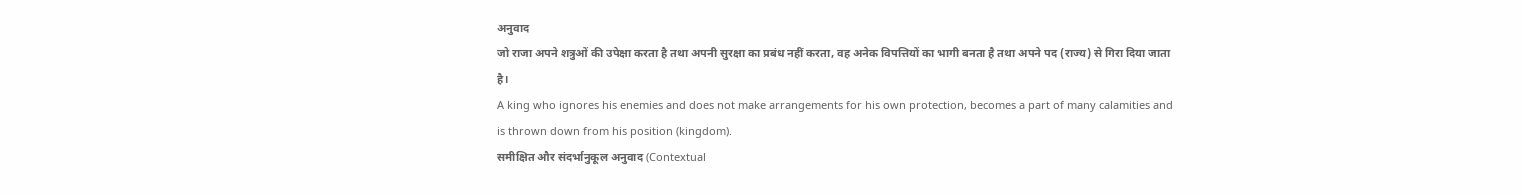अनुवाद
जो राजा अपने शत्रुओं की उपेक्षा करता है तथा अपनी सुरक्षा का प्रबंध नहीं करता, वह अनेक विपत्तियों का भागी बनता है तथा अपने पद (राज्य) से गिरा दिया जाता है।
A king who ignores his enemies and does not make arrangements for his own protection, becomes a part of many calamities and is thrown down from his position (kingdom).
समीक्षित और संदर्भानुकूल अनुवाद (Contextual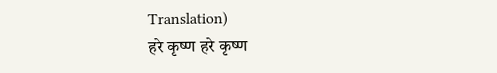Translation)
हरे कृष्ण हरे कृष्ण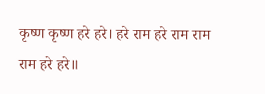कृष्ण कृष्ण हरे हरे। हरे राम हरे राम राम राम हरे हरे॥